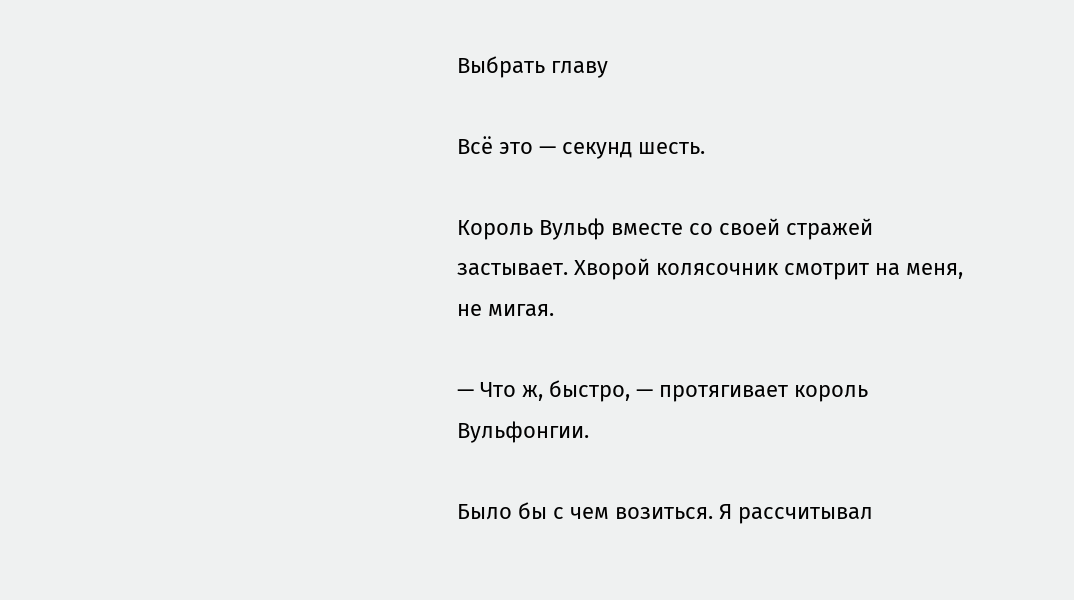Выбрать главу

Всё это — секунд шесть.

Король Вульф вместе со своей стражей застывает. Хворой колясочник смотрит на меня, не мигая.

— Что ж, быстро, — протягивает король Вульфонгии.

Было бы с чем возиться. Я рассчитывал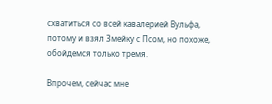схватиться со всей кавалерией Вульфа, потому и взял Змейку с Псом, но похоже, обойдемся только тремя.

Впрочем, сейчас мне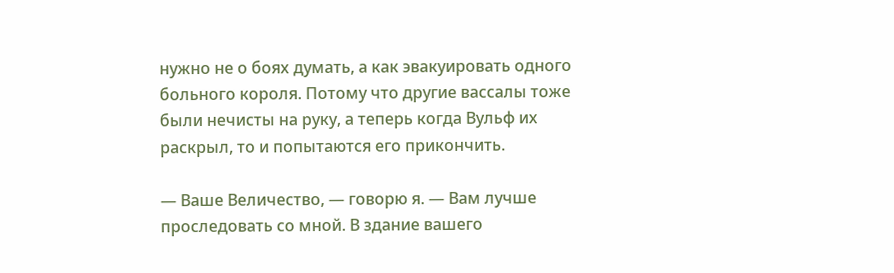нужно не о боях думать, а как эвакуировать одного больного короля. Потому что другие вассалы тоже были нечисты на руку, а теперь когда Вульф их раскрыл, то и попытаются его прикончить.

— Ваше Величество, — говорю я. — Вам лучше проследовать со мной. В здание вашего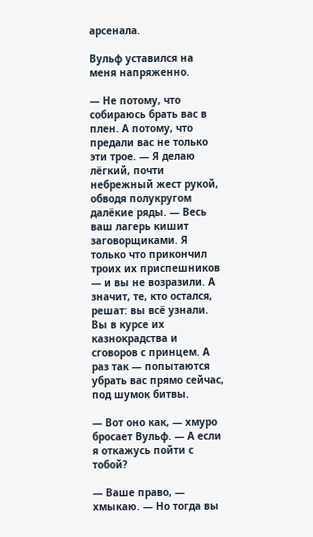арсенала.

Вульф уставился на меня напряженно.

— Не потому, что собираюсь брать вас в плен. А потому, что предали вас не только эти трое. — Я делаю лёгкий, почти небрежный жест рукой, обводя полукругом далёкие ряды. — Весь ваш лагерь кишит заговорщиками. Я только что прикончил троих их приспешников — и вы не возразили. А значит, те, кто остался, решат: вы всё узнали. Вы в курсе их казнокрадства и сговоров с принцем. А раз так — попытаются убрать вас прямо сейчас, под шумок битвы.

— Вот оно как, — хмуро бросает Вульф. — А если я откажусь пойти с тобой?

— Ваше право, — хмыкаю. — Но тогда вы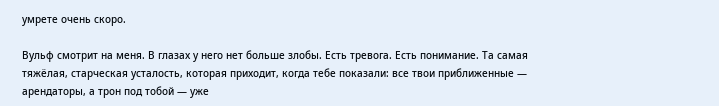умрете очень скоро.

Вульф смотрит на меня. В глазах у него нет больше злобы. Есть тревога. Есть понимание. Та самая тяжёлая, старческая усталость, которая приходит, когда тебе показали: все твои приближенные — арендаторы, а трон под тобой — уже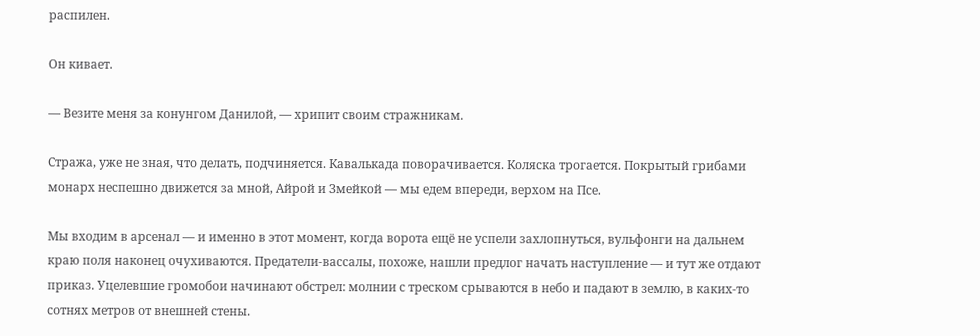распилен.

Он кивает.

— Везите меня за конунгом Данилой, — хрипит своим стражникам.

Стража, уже не зная, что делать, подчиняется. Кавалькада поворачивается. Коляска трогается. Покрытый грибами монарх неспешно движется за мной, Айрой и Змейкой — мы едем впереди, верхом на Псе.

Мы входим в арсенал — и именно в этот момент, когда ворота ещё не успели захлопнуться, вульфонги на дальнем краю поля наконец очухиваются. Предатели-вассалы, похоже, нашли предлог начать наступление — и тут же отдают приказ. Уцелевшие громобои начинают обстрел: молнии с треском срываются в небо и падают в землю, в каких-то сотнях метров от внешней стены.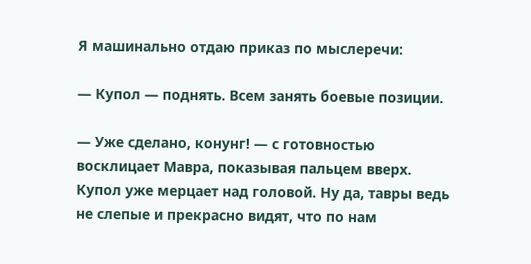Я машинально отдаю приказ по мыслеречи:

— Купол — поднять. Всем занять боевые позиции.

— Уже сделано, конунг! — с готовностью восклицает Мавра, показывая пальцем вверх. Купол уже мерцает над головой. Ну да, тавры ведь не слепые и прекрасно видят, что по нам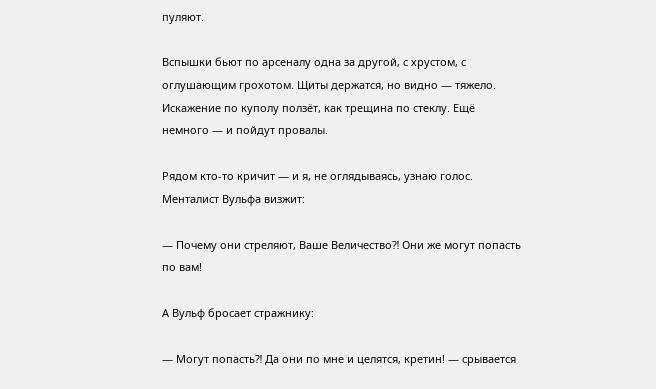пуляют.

Вспышки бьют по арсеналу одна за другой, с хрустом, с оглушающим грохотом. Щиты держатся, но видно — тяжело. Искажение по куполу ползёт, как трещина по стеклу. Ещё немного — и пойдут провалы.

Рядом кто-то кричит — и я, не оглядываясь, узнаю голос. Менталист Вульфа визжит:

— Почему они стреляют, Ваше Величество⁈ Они же могут попасть по вам!

А Вульф бросает стражнику:

— Могут попасть⁈ Да они по мне и целятся, кретин! — срывается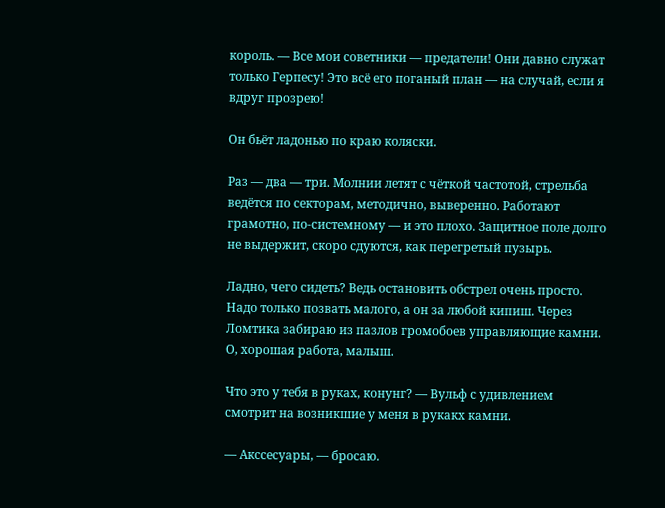король. — Все мои советники — предатели! Они давно служат только Герпесу! Это всё его поганый план — на случай, если я вдруг прозрею!

Он бьёт ладонью по краю коляски.

Раз — два — три. Молнии летят с чёткой частотой, стрельба ведётся по секторам, методично, выверенно. Работают грамотно, по-системному — и это плохо. Защитное поле долго не выдержит, скоро сдуются, как перегретый пузырь.

Ладно, чего сидеть? Ведь остановить обстрел очень просто. Надо только позвать малого, а он за любой кипиш. Через Ломтика забираю из пазлов громобоев управляющие камни. О, хорошая работа, малыш.

Что это у тебя в руках, конунг? — Вульф с удивлением смотрит на возникшие у меня в рукакх камни.

— Акссесуары, — бросаю.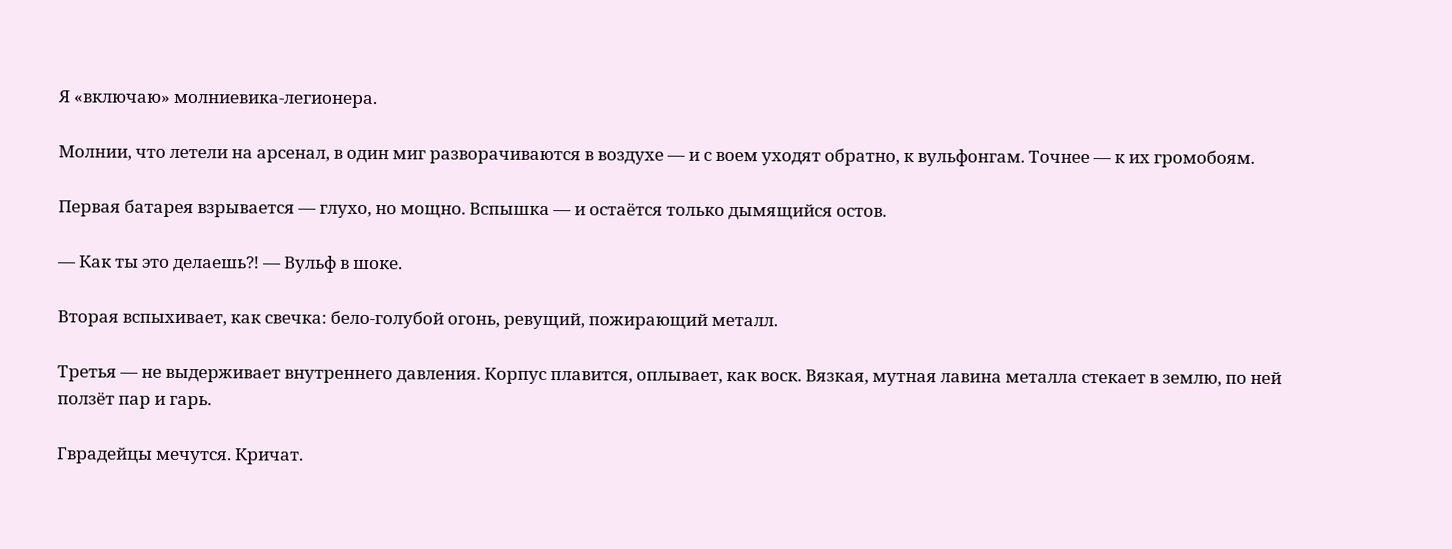Я «включаю» молниевика-легионера.

Молнии, что летели на арсенал, в один миг разворачиваются в воздухе — и с воем уходят обратно, к вульфонгам. Точнее — к их громобоям.

Первая батарея взрывается — глухо, но мощно. Вспышка — и остаётся только дымящийся остов.

— Как ты это делаешь⁈ — Вульф в шоке.

Вторая вспыхивает, как свечка: бело-голубой огонь, ревущий, пожирающий металл.

Третья — не выдерживает внутреннего давления. Корпус плавится, оплывает, как воск. Вязкая, мутная лавина металла стекает в землю, по ней ползёт пар и гарь.

Гврадейцы мечутся. Кричат.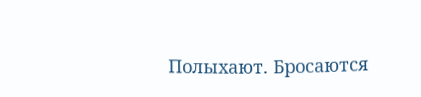Полыхают. Бросаются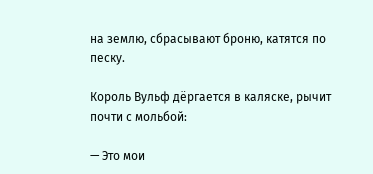на землю, сбрасывают броню, катятся по песку.

Король Вульф дёргается в каляске, рычит почти с мольбой:

— Это мои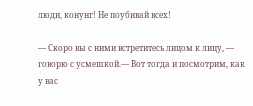люди, конунг! Не поубивай всех!

— Скоро вы с ними встретитесь лицом к лицу, — говорю с усмешкой.— Вот тогда и посмотрим, как у вас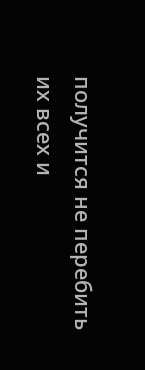получится не перебить их всех и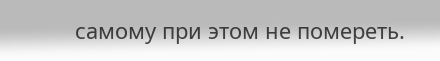самому при этом не помереть.